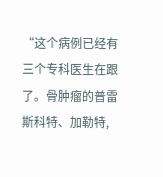“这个病例已经有三个专科医生在跟了。骨肿瘤的普雷斯科特、加勒特,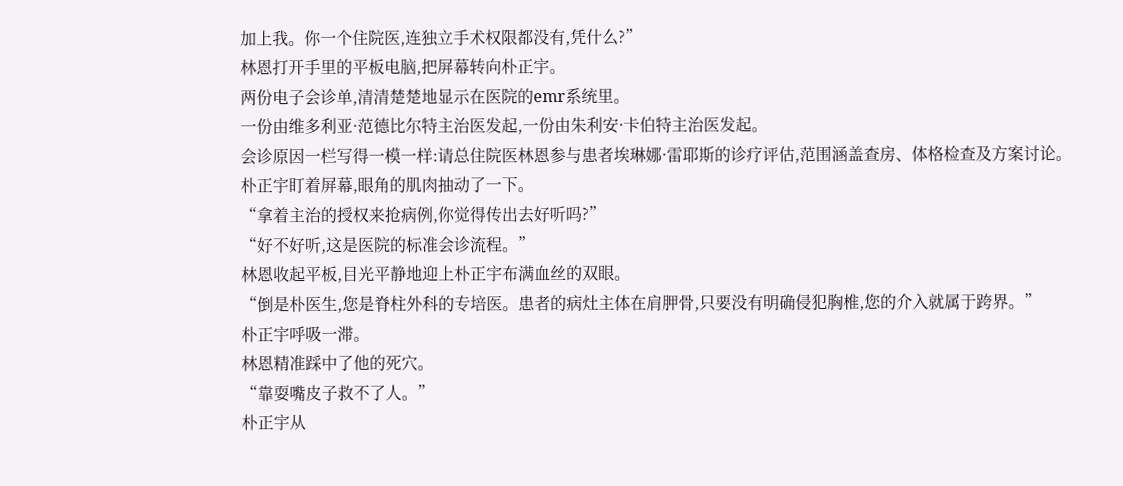加上我。你一个住院医,连独立手术权限都没有,凭什么?”
林恩打开手里的平板电脑,把屏幕转向朴正宇。
两份电子会诊单,清清楚楚地显示在医院的emr系统里。
一份由维多利亚·范德比尔特主治医发起,一份由朱利安·卡伯特主治医发起。
会诊原因一栏写得一模一样:请总住院医林恩参与患者埃琳娜·雷耶斯的诊疗评估,范围涵盖查房、体格检查及方案讨论。
朴正宇盯着屏幕,眼角的肌肉抽动了一下。
“拿着主治的授权来抢病例,你觉得传出去好听吗?”
“好不好听,这是医院的标准会诊流程。”
林恩收起平板,目光平静地迎上朴正宇布满血丝的双眼。
“倒是朴医生,您是脊柱外科的专培医。患者的病灶主体在肩胛骨,只要没有明确侵犯胸椎,您的介入就属于跨界。”
朴正宇呼吸一滞。
林恩精准踩中了他的死穴。
“靠耍嘴皮子救不了人。”
朴正宇从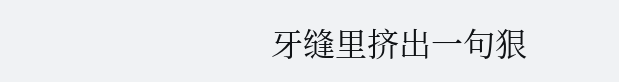牙缝里挤出一句狠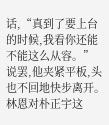话,“真到了要上台的时候,我看你还能不能这么从容。”
说罢,他夹紧平板,头也不回地快步离开。
林恩对朴正宇这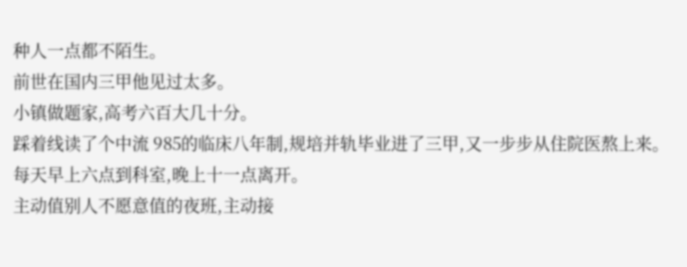种人一点都不陌生。
前世在国内三甲他见过太多。
小镇做题家,高考六百大几十分。
踩着线读了个中流 985的临床八年制,规培并轨毕业进了三甲,又一步步从住院医熬上来。
每天早上六点到科室,晚上十一点离开。
主动值别人不愿意值的夜班,主动接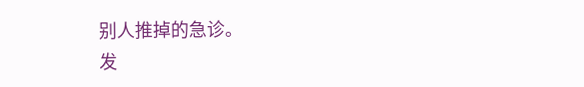别人推掉的急诊。
发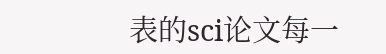表的sci论文每一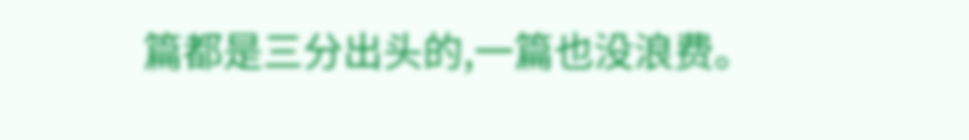篇都是三分出头的,一篇也没浪费。